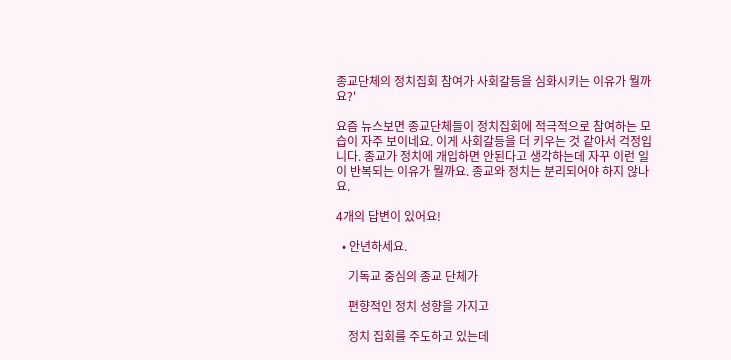종교단체의 정치집회 참여가 사회갈등을 심화시키는 이유가 뭘까요?'

요즘 뉴스보면 종교단체들이 정치집회에 적극적으로 참여하는 모습이 자주 보이네요. 이게 사회갈등을 더 키우는 것 같아서 걱정입니다. 종교가 정치에 개입하면 안된다고 생각하는데 자꾸 이런 일이 반복되는 이유가 뭘까요. 종교와 정치는 분리되어야 하지 않나요.

4개의 답변이 있어요!

  • 안년하세요.

    기독교 중심의 종교 단체가

    편향적인 정치 성향을 가지고

    정치 집회를 주도하고 있는데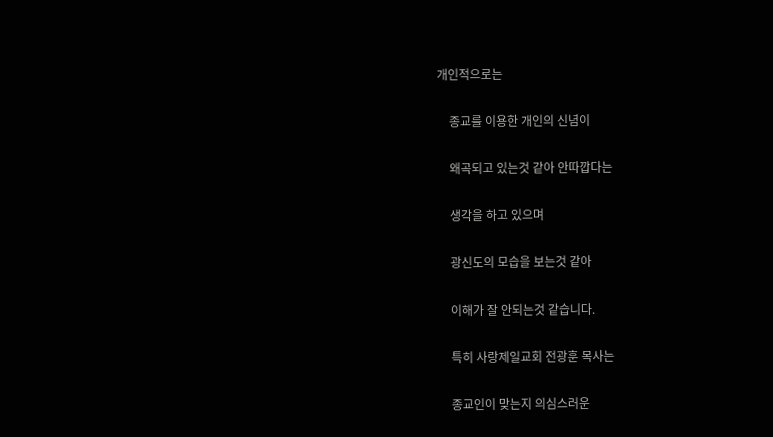개인적으로는

    종교를 이용한 개인의 신념이

    왜곡되고 있는것 같아 안따깝다는

    생각을 하고 있으며

    광신도의 모습을 보는것 같아

    이해가 잘 안되는것 같습니다.

    특히 사랑제일교회 전광훈 목사는

    종교인이 맞는지 의심스러운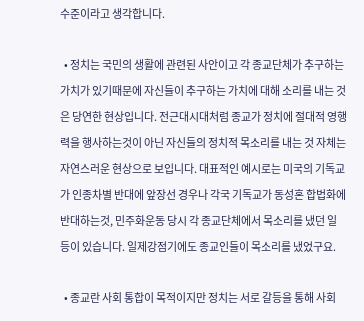수준이라고 생각합니다.

  • 정치는 국민의 생활에 관련된 사안이고 각 종교단체가 추구하는 가치가 있기때문에 자신들이 추구하는 가치에 대해 소리를 내는 것은 당연한 현상입니다. 전근대시대처럼 종교가 정치에 절대적 영행력을 행사하는것이 아닌 자신들의 정치적 목소리를 내는 것 자체는 자연스러운 현상으로 보입니다. 대표적인 예시로는 미국의 기독교가 인종차별 반대에 앞장선 경우나 각국 기독교가 동성혼 합법화에 반대하는것, 민주화운동 당시 각 종교단체에서 목소리를 냈던 일 등이 있습니다. 일제강점기에도 종교인들이 목소리를 냈었구요.

  • 종교란 사회 통합이 목적이지만 정치는 서로 갈등을 통해 사회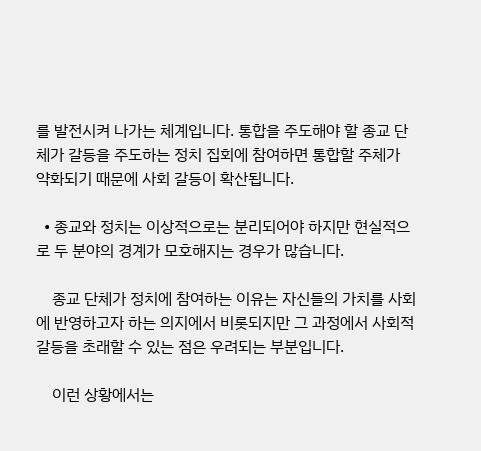를 발전시켜 나가는 체계입니다. 통합을 주도해야 할 종교 단체가 갈등을 주도하는 정치 집회에 참여하면 통합할 주체가 약화되기 때문에 사회 갈등이 확산됩니다.

  • 종교와 정치는 이상적으로는 분리되어야 하지만 현실적으로 두 분야의 경계가 모호해지는 경우가 많습니다.

    종교 단체가 정치에 참여하는 이유는 자신들의 가치를 사회에 반영하고자 하는 의지에서 비롯되지만 그 과정에서 사회적 갈등을 초래할 수 있는 점은 우려되는 부분입니다.

    이런 상황에서는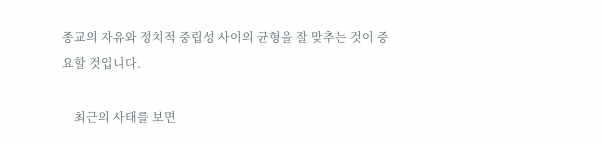종교의 자유와 정치적 중립성 사이의 균형을 잘 맞추는 것이 중요할 것입니다.

    최근의 사태를 보면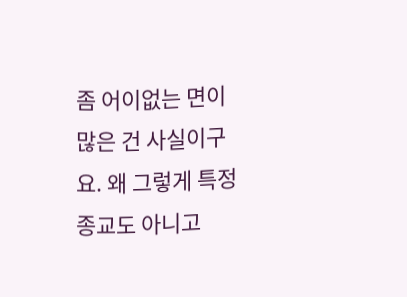좀 어이없는 면이 많은 건 사실이구요. 왜 그렇게 특정 종교도 아니고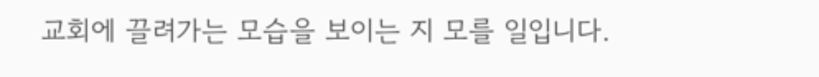교회에 끌려가는 모습을 보이는 지 모를 일입니다.